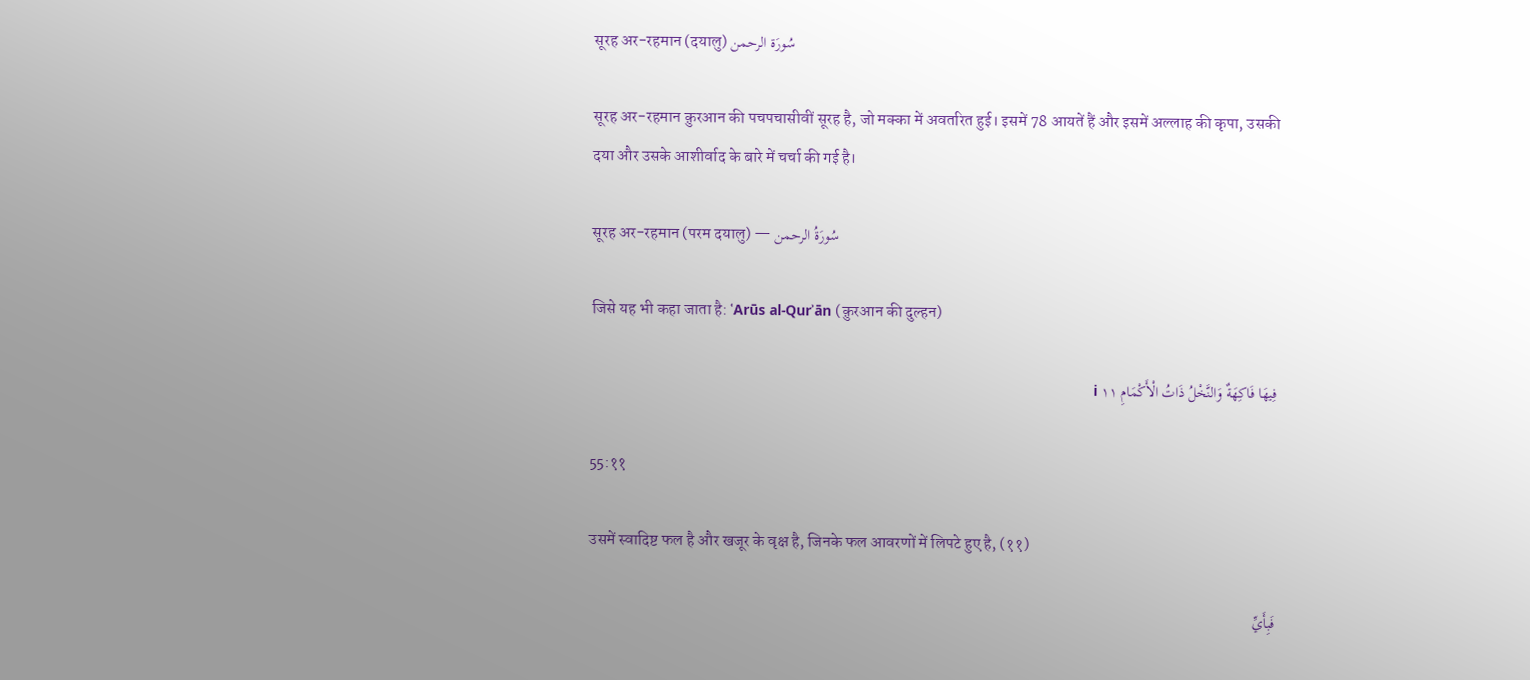सूरह अर-रहमान (दयालु) سُورَة الرحمن

सूरह अर-रहमान क़ुरआन की पचपचासीवीं सूरह है, जो मक्का में अवतरित हुई। इसमें 78 आयतें हैं और इसमें अल्लाह की कृपा, उसकी दया और उसके आशीर्वाद के बारे में चर्चा की गई है।

सूरह अर-रहमान (परम दयालु) — سُورَةُ الرحمن

जिसे यह भी कहा जाता है: ʿArūs al-Qurʾān (क़ुरआन की दुल्हन)

فِيهَا فَاكِهَةٌ وَالنَّخْلُ ذَاتُ الْأَكْمَامِ ١١ i

55:११

उसमें स्वादिष्ट फल है और खजूर के वृक्ष है, जिनके फल आवरणों में लिपटे हुए है, (११)

فَبِأَيِّ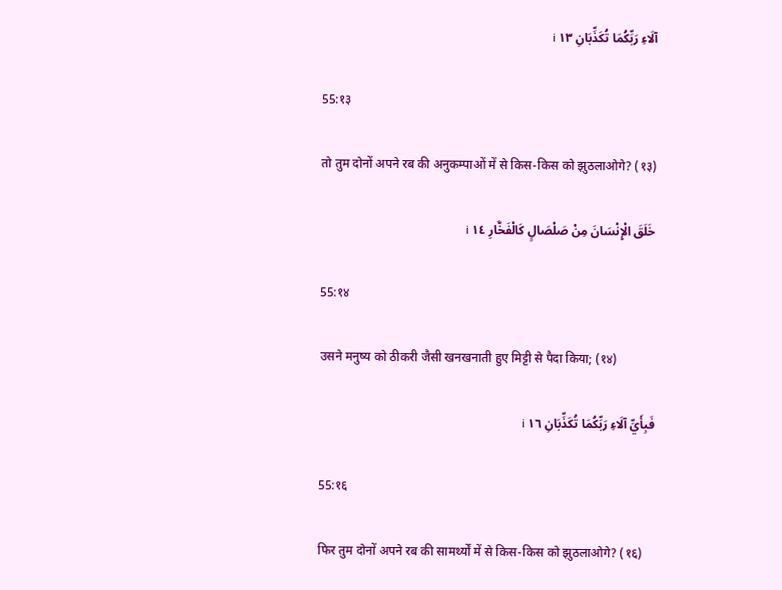آلَاءِ رَبِّكُمَا تُكَذِّبَانِ ١٣ i

55:१३

तो तुम दोनों अपने रब की अनुकम्पाओं में से किस-किस को झुठलाओगे? (१३)

خَلَقَ الْإِنْسَانَ مِنْ صَلْصَالٍ كَالْفَخَّارِ ١٤ i

55:१४

उसने मनुष्य को ठीकरी जैसी खनखनाती हुए मिट्टी से पैदा किया; (१४)

فَبِأَيِّ آلَاءِ رَبِّكُمَا تُكَذِّبَانِ ١٦ i

55:१६

फिर तुम दोनों अपने रब की सामर्थ्यों में से किस-किस को झुठलाओगे? (१६)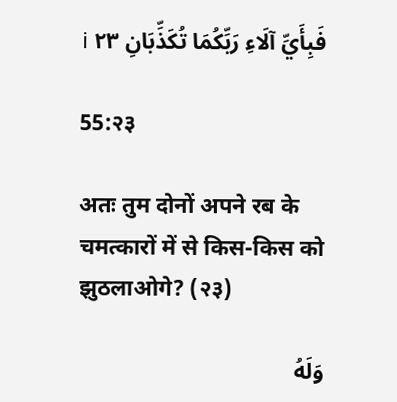فَبِأَيِّ آلَاءِ رَبِّكُمَا تُكَذِّبَانِ ٢٣ i

55:२३

अतः तुम दोनों अपने रब के चमत्कारों में से किस-किस को झुठलाओगे? (२३)

وَلَهُ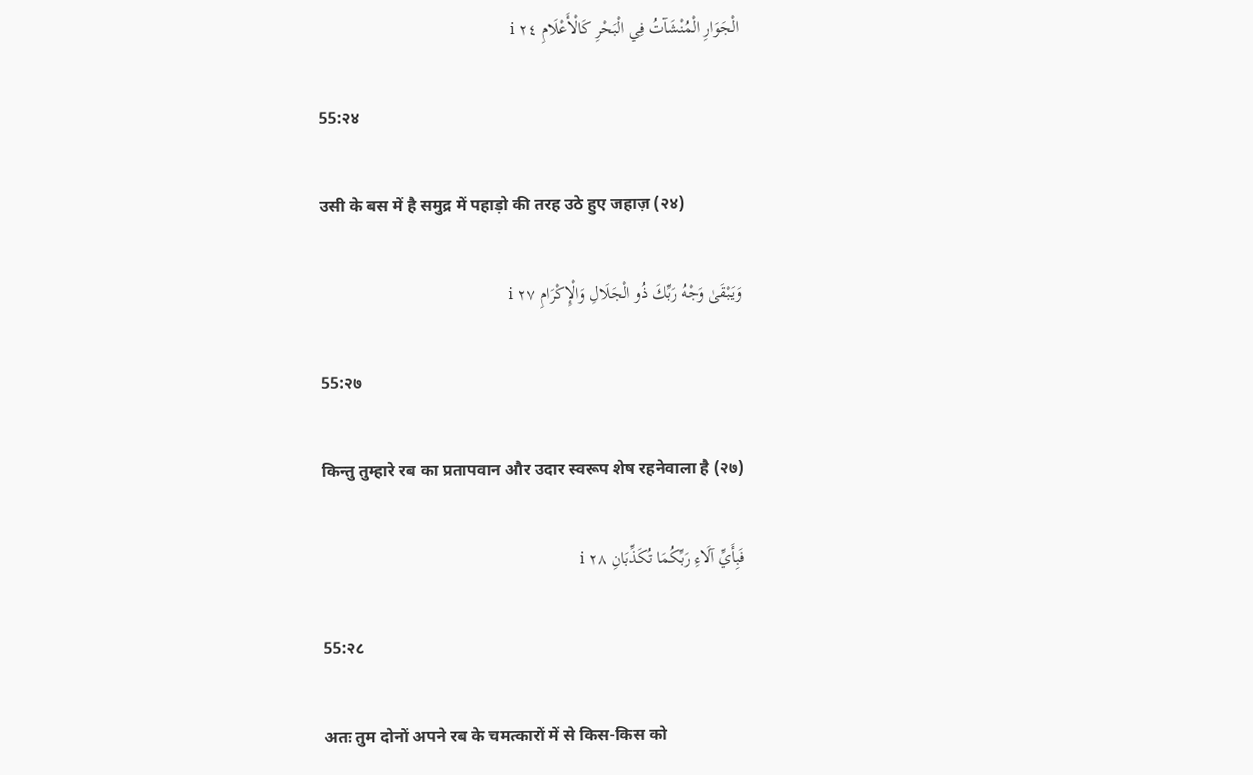الْجَوَارِ الْمُنْشَآتُ فِي الْبَحْرِ كَالْأَعْلَامِ ٢٤ i

55:२४

उसी के बस में है समुद्र में पहाड़ो की तरह उठे हुए जहाज़ (२४)

وَيَبْقَىٰ وَجْهُ رَبِّكَ ذُو الْجَلَالِ وَالْإِكْرَامِ ٢٧ i

55:२७

किन्तु तुम्हारे रब का प्रतापवान और उदार स्वरूप शेष रहनेवाला है (२७)

فَبِأَيِّ آلَاءِ رَبِّكُمَا تُكَذِّبَانِ ٢٨ i

55:२८

अतः तुम दोनों अपने रब के चमत्कारों में से किस-किस को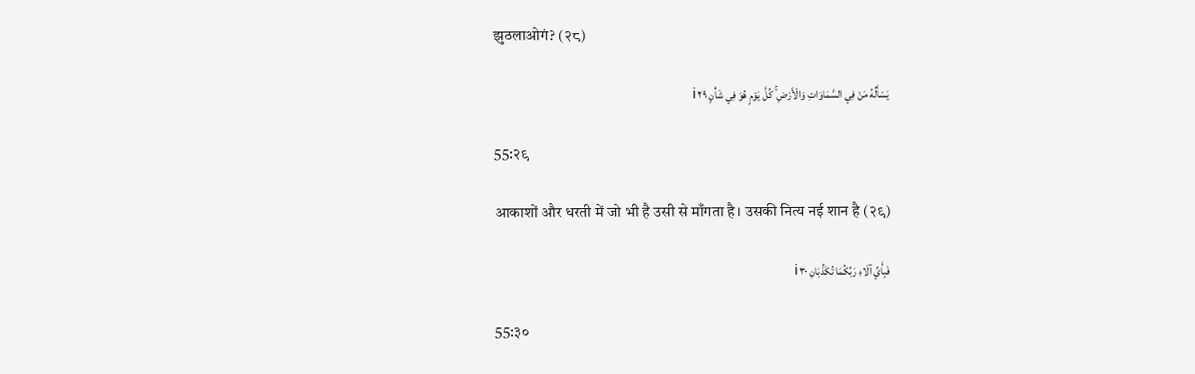झुठलाओगं? (२८)

يَسْأَلُهُ مَنْ فِي السَّمَاوَاتِ وَالْأَرْضِ ۚ كُلَّ يَوْمٍ هُوَ فِي شَأْنٍ ٢٩ i

55:२९

आकाशों और धरती में जो भी है उसी से माँगता है। उसकी नित्य नई शान है (२९)

فَبِأَيِّ آلَاءِ رَبِّكُمَا تُكَذِّبَانِ ٣٠ i

55:३०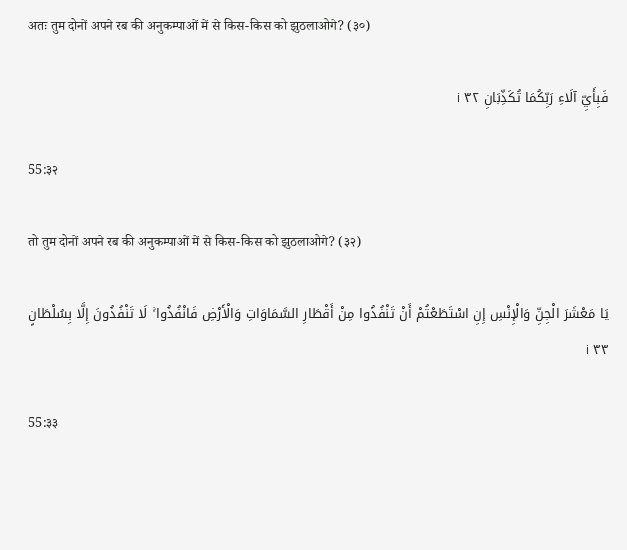अतः तुम दोनों अपने रब की अनुकम्पाओं में से किस-किस को झुठलाओगे? (३०)

فَبِأَيِّ آلَاءِ رَبِّكُمَا تُكَذِّبَانِ ٣٢ i

55:३२

तो तुम दोनों अपने रब की अनुकम्पाओं में से किस-किस को झुठलाओगे? (३२)

يَا مَعْشَرَ الْجِنِّ وَالْإِنْسِ إِنِ اسْتَطَعْتُمْ أَنْ تَنْفُذُوا مِنْ أَقْطَارِ السَّمَاوَاتِ وَالْأَرْضِ فَانْفُذُوا ۚ لَا تَنْفُذُونَ إِلَّا بِسُلْطَانٍ ٣٣ i

55:३३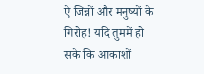ऐ जिन्नों और मनुष्यों के गिरोह! यदि तुममें हो सके कि आकाशों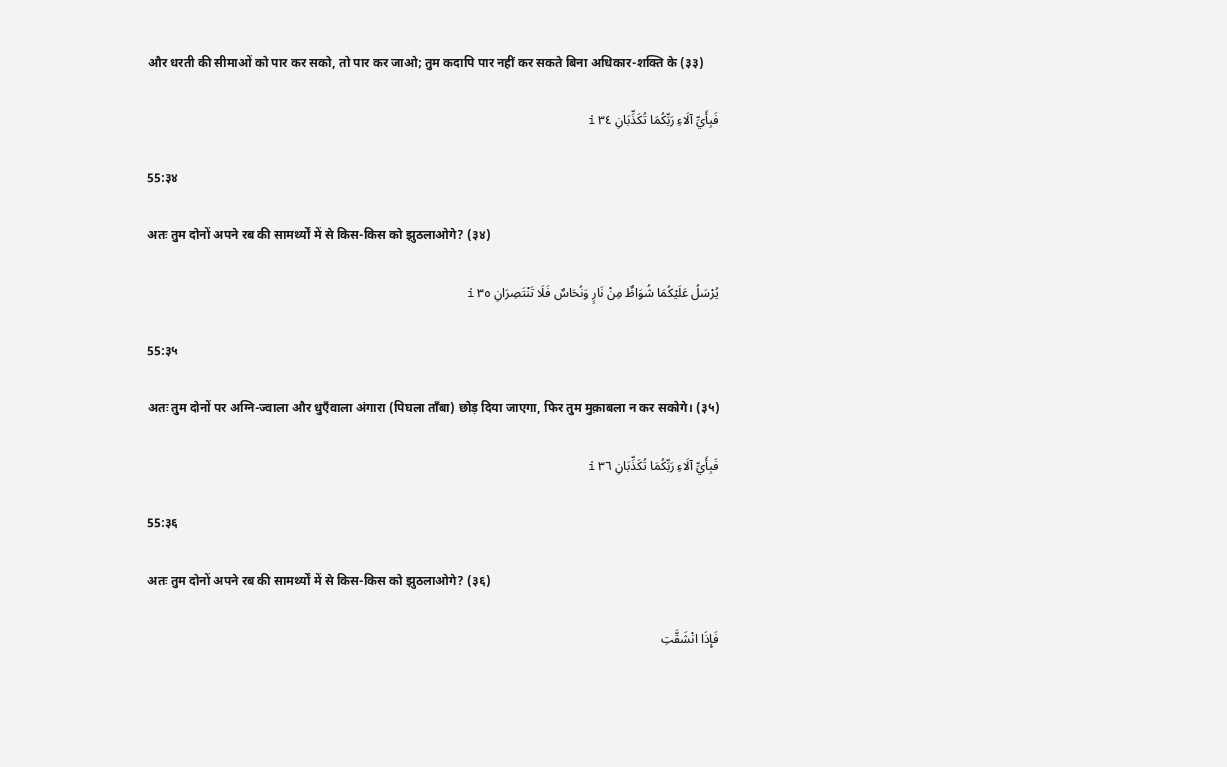और धरती की सीमाओं को पार कर सको, तो पार कर जाओ; तुम कदापि पार नहीं कर सकते बिना अधिकार-शक्ति के (३३)

فَبِأَيِّ آلَاءِ رَبِّكُمَا تُكَذِّبَانِ ٣٤ i

55:३४

अतः तुम दोनों अपने रब की सामर्थ्यों में से किस-किस को झुठलाओगे? (३४)

يُرْسَلُ عَلَيْكُمَا شُوَاظٌ مِنْ نَارٍ وَنُحَاسٌ فَلَا تَنْتَصِرَانِ ٣٥ i

55:३५

अतः तुम दोनों पर अग्नि-ज्वाला और धुएँवाला अंगारा (पिघला ताँबा) छोड़ दिया जाएगा, फिर तुम मुक़ाबला न कर सकोगे। (३५)

فَبِأَيِّ آلَاءِ رَبِّكُمَا تُكَذِّبَانِ ٣٦ i

55:३६

अतः तुम दोनों अपने रब की सामर्थ्यों में से किस-किस को झुठलाओगे? (३६)

فَإِذَا انْشَقَّتِ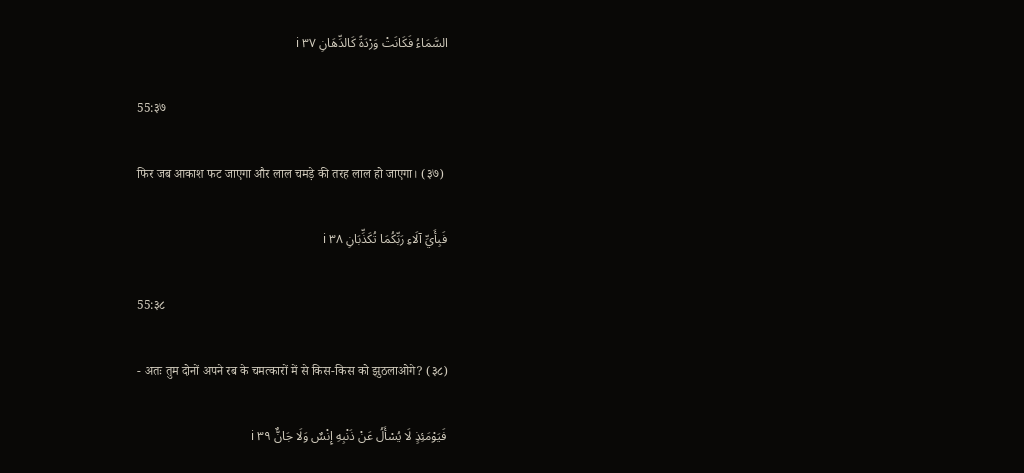السَّمَاءُ فَكَانَتْ وَرْدَةً كَالدِّهَانِ ٣٧ i

55:३७

फिर जब आकाश फट जाएगा और लाल चमड़े की तरह लाल हो जाएगा। (३७)

فَبِأَيِّ آلَاءِ رَبِّكُمَا تُكَذِّبَانِ ٣٨ i

55:३८

- अतः तुम दोनों अपने रब के चमत्कारों में से किस-किस को झुठलाओगे? (३८)

فَيَوْمَئِذٍ لَا يُسْأَلُ عَنْ ذَنْبِهِ إِنْسٌ وَلَا جَانٌّ ٣٩ i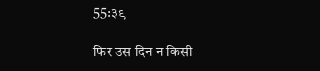55:३९

फिर उस दिन न किसी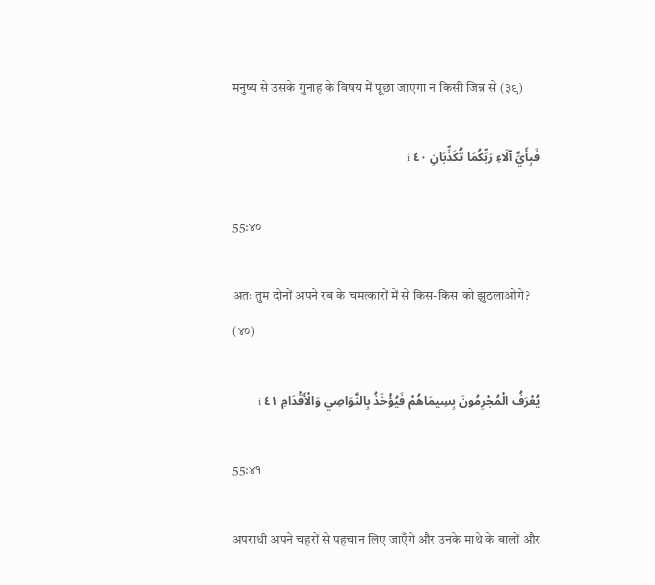मनुष्य से उसके गुनाह के विषय में पूछा जाएगा न किसी जिन्न से (३९)

فَبِأَيِّ آلَاءِ رَبِّكُمَا تُكَذِّبَانِ ٤٠ i

55:४०

अतः तुम दोनों अपने रब के चमत्कारों में से किस-किस को झुठलाओगे? (४०)

يُعْرَفُ الْمُجْرِمُونَ بِسِيمَاهُمْ فَيُؤْخَذُ بِالنَّوَاصِي وَالْأَقْدَامِ ٤١ i

55:४१

अपराधी अपने चहरों से पहचान लिए जाएँगे और उनके माथे के बालों और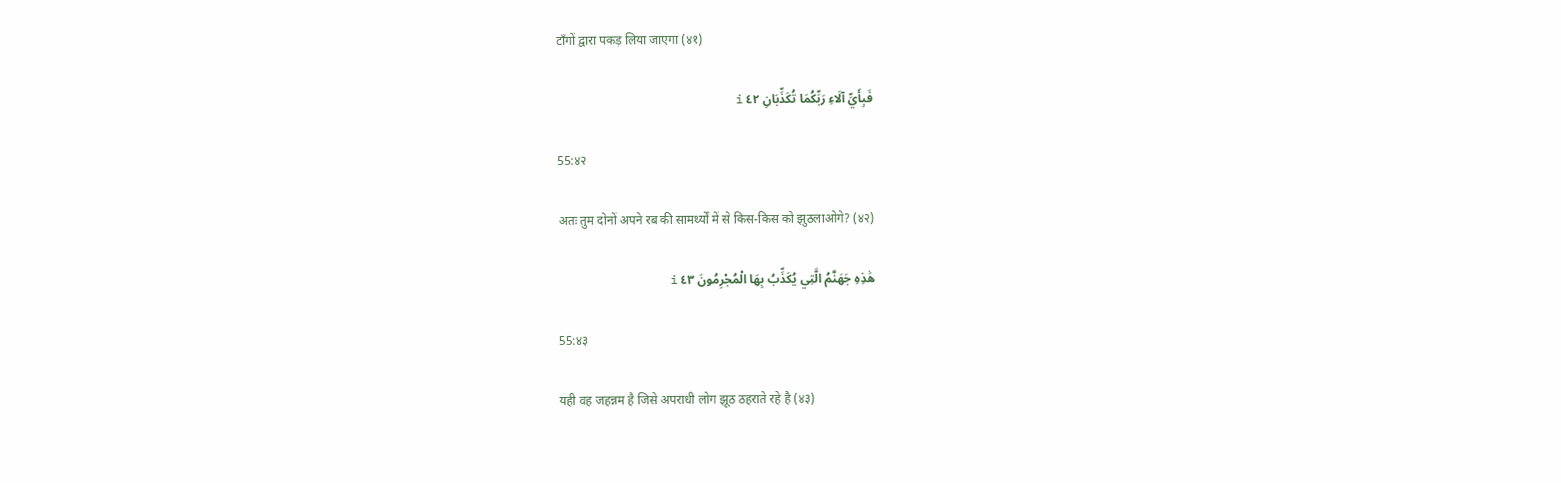टाँगों द्वारा पकड़ लिया जाएगा (४१)

فَبِأَيِّ آلَاءِ رَبِّكُمَا تُكَذِّبَانِ ٤٢ i

55:४२

अतः तुम दोनों अपने रब की सामर्थ्यों में से किस-किस को झुठलाओगे? (४२)

هَٰذِهِ جَهَنَّمُ الَّتِي يُكَذِّبُ بِهَا الْمُجْرِمُونَ ٤٣ i

55:४३

यही वह जहन्नम है जिसे अपराधी लोग झूठ ठहराते रहे है (४३)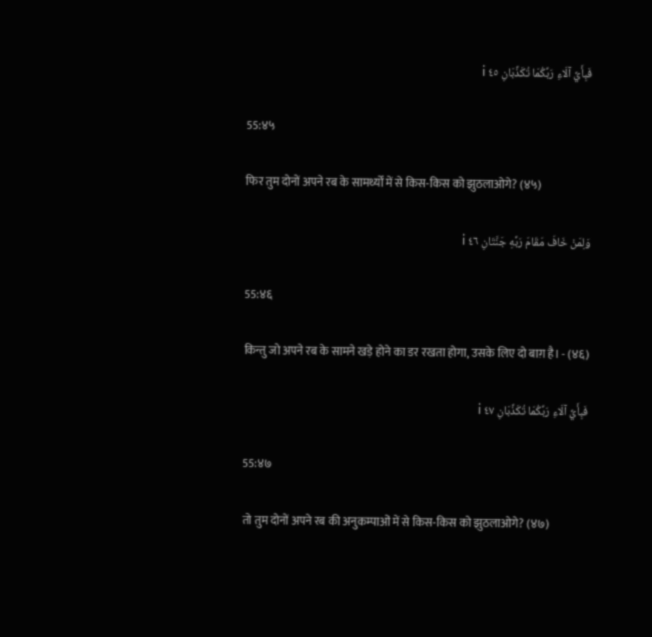فَبِأَيِّ آلَاءِ رَبِّكُمَا تُكَذِّبَانِ ٤٥ i

55:४५

फिर तुम दोनों अपने रब के सामर्थ्यों में से किस-किस को झुठलाओगे? (४५)

وَلِمَنْ خَافَ مَقَامَ رَبِّهِ جَنَّتَانِ ٤٦ i

55:४६

किन्तु जो अपने रब के सामने खड़े होने का डर रखता होगा, उसके लिए दो बाग़ है। - (४६)

فَبِأَيِّ آلَاءِ رَبِّكُمَا تُكَذِّبَانِ ٤٧ i

55:४७

तो तुम दोनों अपने रब की अनुकम्पाओं में से किस-किस को झुठलाओगे? (४७)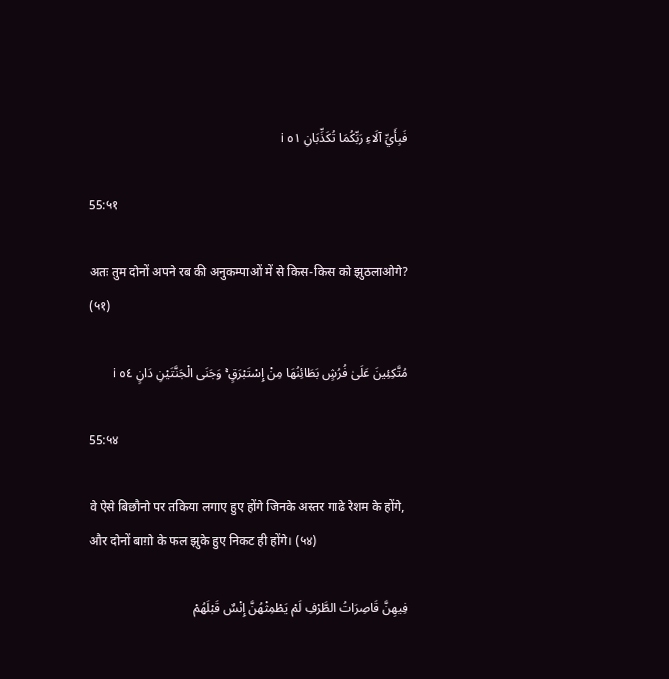فَبِأَيِّ آلَاءِ رَبِّكُمَا تُكَذِّبَانِ ٥١ i

55:५१

अतः तुम दोनों अपने रब की अनुकम्पाओं में से किस-किस को झुठलाओगे? (५१)

مُتَّكِئِينَ عَلَىٰ فُرُشٍ بَطَائِنُهَا مِنْ إِسْتَبْرَقٍ ۚ وَجَنَى الْجَنَّتَيْنِ دَانٍ ٥٤ i

55:५४

वे ऐसे बिछौनो पर तकिया लगाए हुए होंगे जिनके अस्तर गाढे रेशम के होंगे, और दोनों बाग़ो के फल झुके हुए निकट ही होंगे। (५४)

فِيهِنَّ قَاصِرَاتُ الطَّرْفِ لَمْ يَطْمِثْهُنَّ إِنْسٌ قَبْلَهُمْ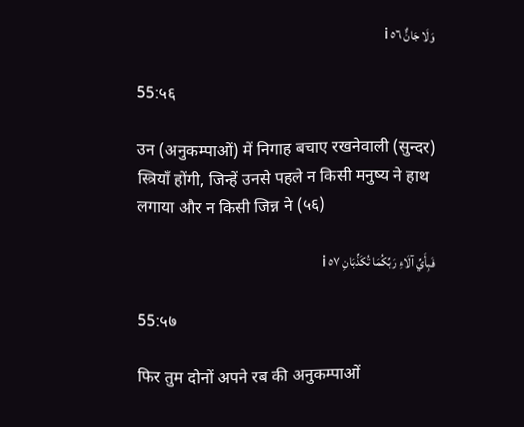وَلَا جَانٌّ ٥٦ i

55:५६

उन (अनुकम्पाओं) में निगाह बचाए रखनेवाली (सुन्दर) स्त्रियाँ होंगी, जिन्हें उनसे पहले न किसी मनुष्य ने हाथ लगाया और न किसी जिन्न ने (५६)

فَبِأَيِّ آلَاءِ رَبِّكُمَا تُكَذِّبَانِ ٥٧ i

55:५७

फिर तुम दोनों अपने रब की अनुकम्पाओं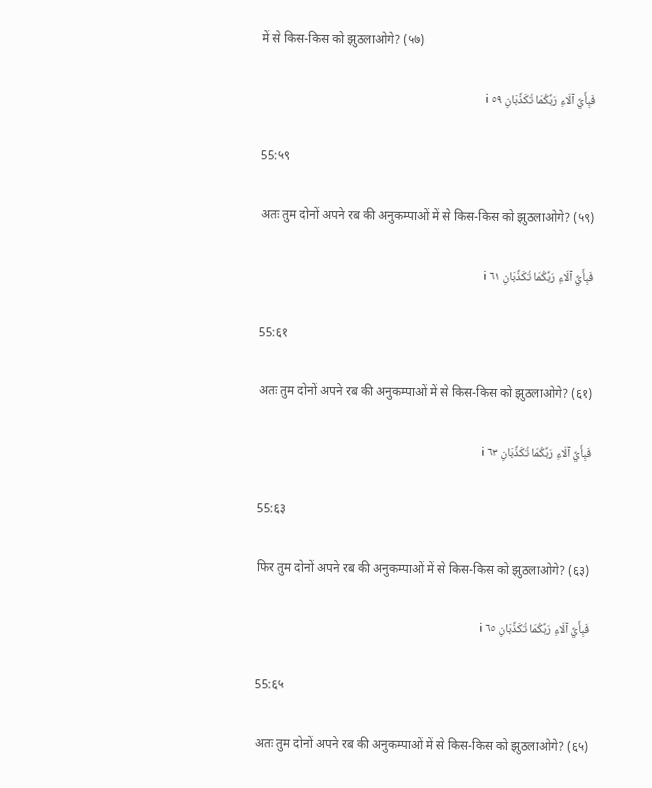में से किस-किस को झुठलाओगे? (५७)

فَبِأَيِّ آلَاءِ رَبِّكُمَا تُكَذِّبَانِ ٥٩ i

55:५९

अतः तुम दोनों अपने रब की अनुकम्पाओं में से किस-किस को झुठलाओगे? (५९)

فَبِأَيِّ آلَاءِ رَبِّكُمَا تُكَذِّبَانِ ٦١ i

55:६१

अतः तुम दोनों अपने रब की अनुकम्पाओं में से किस-किस को झुठलाओगे? (६१)

فَبِأَيِّ آلَاءِ رَبِّكُمَا تُكَذِّبَانِ ٦٣ i

55:६३

फिर तुम दोनों अपने रब की अनुकम्पाओं में से किस-किस को झुठलाओगे? (६३)

فَبِأَيِّ آلَاءِ رَبِّكُمَا تُكَذِّبَانِ ٦٥ i

55:६५

अतः तुम दोनों अपने रब की अनुकम्पाओं में से किस-किस को झुठलाओगे? (६५)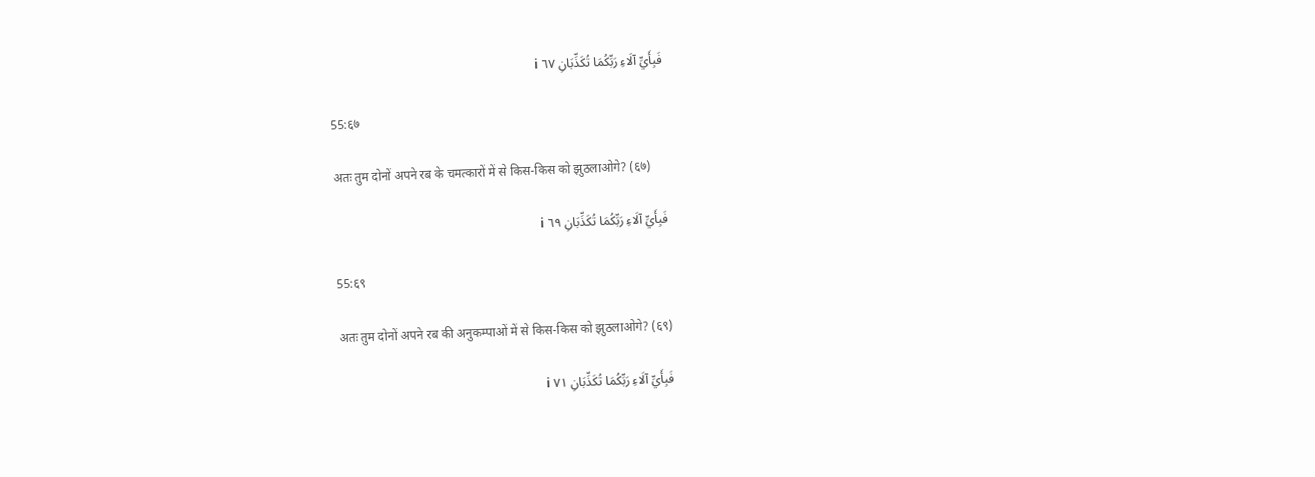فَبِأَيِّ آلَاءِ رَبِّكُمَا تُكَذِّبَانِ ٦٧ i

55:६७

अतः तुम दोनों अपने रब के चमत्कारों में से किस-किस को झुठलाओगे? (६७)

فَبِأَيِّ آلَاءِ رَبِّكُمَا تُكَذِّبَانِ ٦٩ i

55:६९

अतः तुम दोनों अपने रब की अनुकम्पाओं में से किस-किस को झुठलाओगे? (६९)

فَبِأَيِّ آلَاءِ رَبِّكُمَا تُكَذِّبَانِ ٧١ i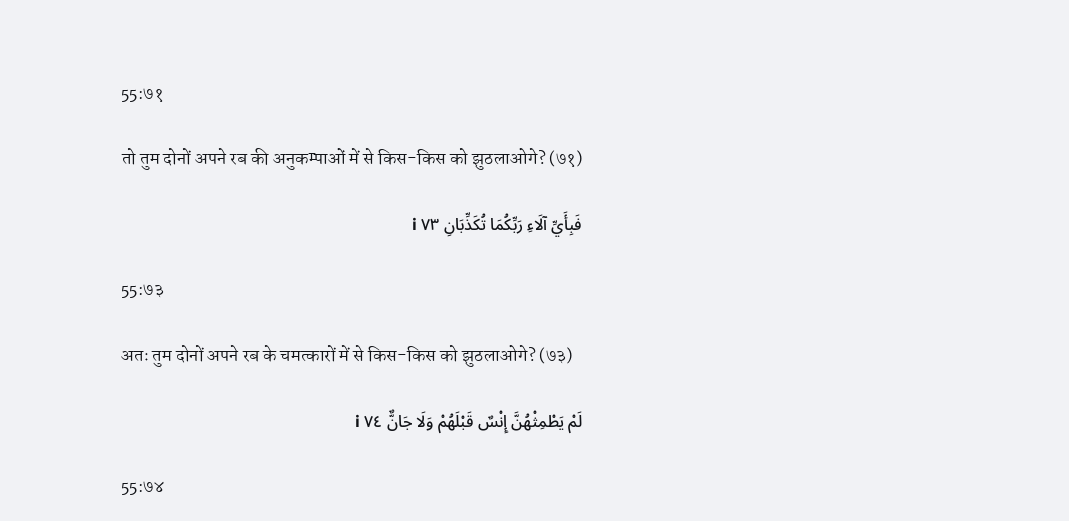55:७१

तो तुम दोनों अपने रब की अनुकम्पाओं में से किस-किस को झुठलाओगे? (७१)

فَبِأَيِّ آلَاءِ رَبِّكُمَا تُكَذِّبَانِ ٧٣ i

55:७३

अतः तुम दोनों अपने रब के चमत्कारों में से किस-किस को झुठलाओगे? (७३)

لَمْ يَطْمِثْهُنَّ إِنْسٌ قَبْلَهُمْ وَلَا جَانٌّ ٧٤ i

55:७४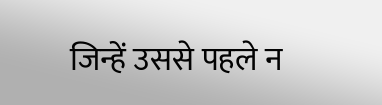जिन्हें उससे पहले न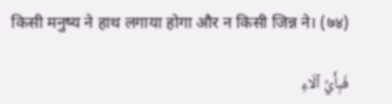किसी मनुष्य ने हाथ लगाया होगा और न किसी जिन्न ने। (७४)

فَبِأَيِّ آلَاءِ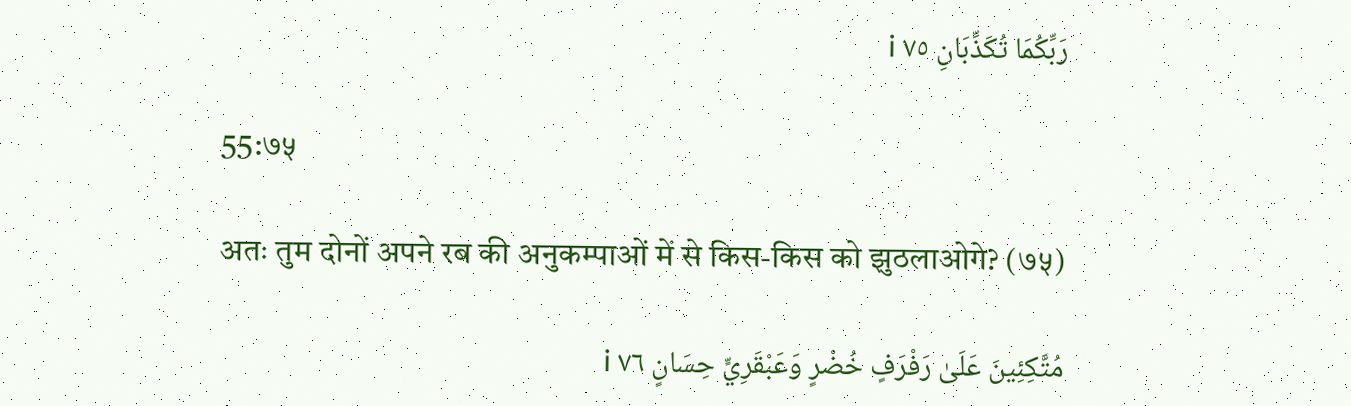رَبِّكُمَا تُكَذِّبَانِ ٧٥ i

55:७५

अतः तुम दोनों अपने रब की अनुकम्पाओं में से किस-किस को झुठलाओगे? (७५)

مُتَّكِئِينَ عَلَىٰ رَفْرَفٍ خُضْرٍ وَعَبْقَرِيٍّ حِسَانٍ ٧٦ i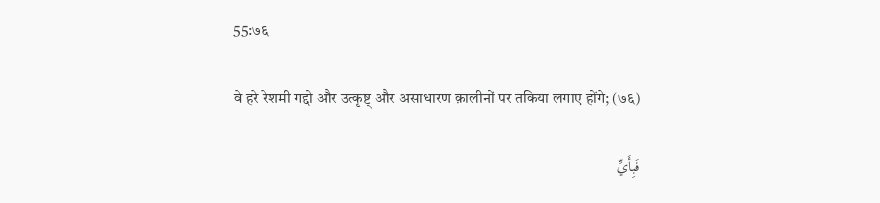55:७६

वे हरे रेशमी गद्दो और उत्कृष्ट् और असाधारण क़ालीनों पर तकिया लगाए होंगे; (७६)

فَبِأَيِّ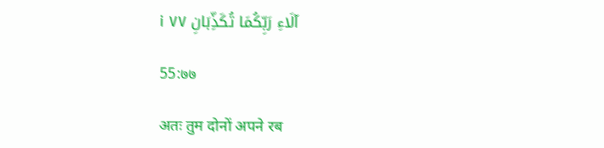آلَاءِ رَبِّكُمَا تُكَذِّبَانِ ٧٧ i

55:७७

अतः तुम दोनों अपने रब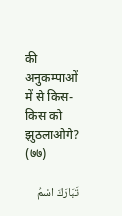की अनुकम्पाओं में से किस-किस को झुठलाओगे? (७७)

تَبَارَكَ اسْمُ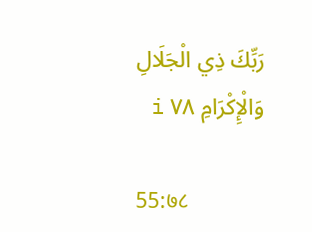رَبِّكَ ذِي الْجَلَالِ وَالْإِكْرَامِ ٧٨ i

55:७८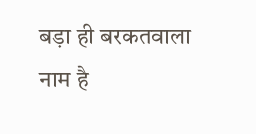बड़ा ही बरकतवाला नाम है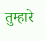तुम्हारे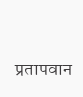प्रतापवान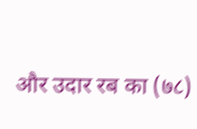और उदार रब का (७८)